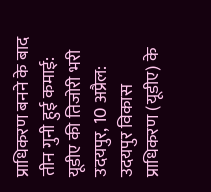प्राधिकरण बनने के बाद तीन गुनी हुई कमाई: यूडीए की तिजोरी भरी
उदयपुर, 10 अप्रैल: उदयपुर विकास प्राधिकरण (यूडीए) के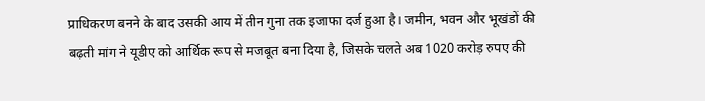प्राधिकरण बनने के बाद उसकी आय में तीन गुना तक इजाफा दर्ज हुआ है। जमीन, भवन और भूखंडों की बढ़ती मांग ने यूडीए को आर्थिक रूप से मजबूत बना दिया है, जिसके चलते अब 1020 करोड़ रुपए की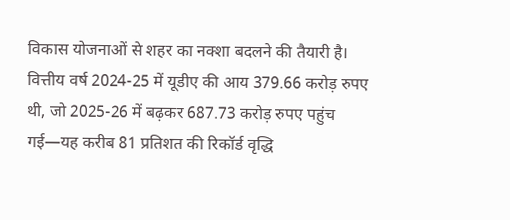विकास योजनाओं से शहर का नक्शा बदलने की तैयारी है।
वित्तीय वर्ष 2024-25 में यूडीए की आय 379.66 करोड़ रुपए थी, जो 2025-26 में बढ़कर 687.73 करोड़ रुपए पहुंच गई—यह करीब 81 प्रतिशत की रिकॉर्ड वृद्धि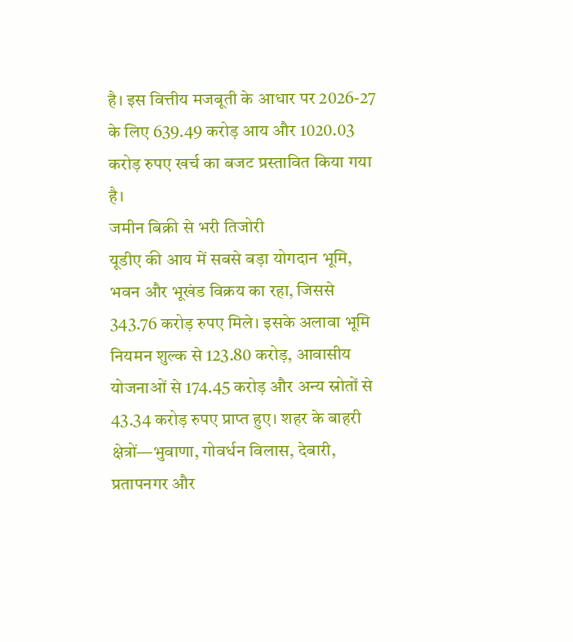है। इस वित्तीय मजबूती के आधार पर 2026-27 के लिए 639.49 करोड़ आय और 1020.03 करोड़ रुपए खर्च का बजट प्रस्तावित किया गया है।
जमीन बिक्री से भरी तिजोरी
यूडीए की आय में सबसे बड़ा योगदान भूमि, भवन और भूखंड विक्रय का रहा, जिससे 343.76 करोड़ रुपए मिले। इसके अलावा भूमि नियमन शुल्क से 123.80 करोड़, आवासीय योजनाओं से 174.45 करोड़ और अन्य स्रोतों से 43.34 करोड़ रुपए प्राप्त हुए। शहर के बाहरी क्षेत्रों—भुवाणा, गोवर्धन विलास, देबारी, प्रतापनगर और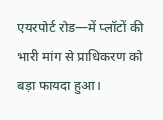एयरपोर्ट रोड—में प्लॉटों की भारी मांग से प्राधिकरण को बड़ा फायदा हुआ।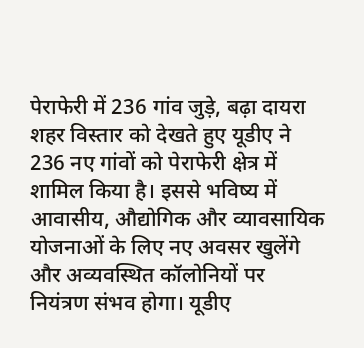पेराफेरी में 236 गांव जुड़े, बढ़ा दायरा
शहर विस्तार को देखते हुए यूडीए ने 236 नए गांवों को पेराफेरी क्षेत्र में शामिल किया है। इससे भविष्य में आवासीय, औद्योगिक और व्यावसायिक योजनाओं के लिए नए अवसर खुलेंगे और अव्यवस्थित कॉलोनियों पर नियंत्रण संभव होगा। यूडीए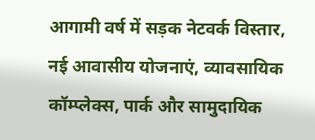आगामी वर्ष में सड़क नेटवर्क विस्तार, नई आवासीय योजनाएं, व्यावसायिक कॉम्प्लेक्स, पार्क और सामुदायिक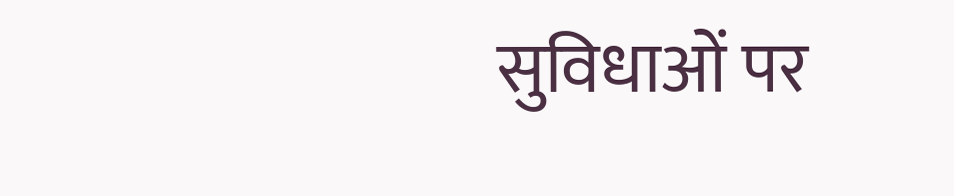सुविधाओं पर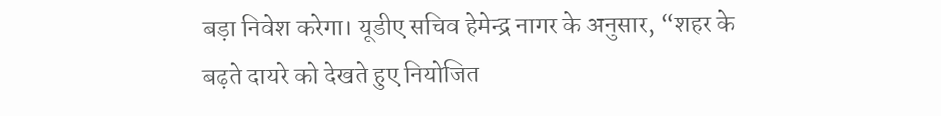बड़ा निवेश करेगा। यूडीए सचिव हेमेन्द्र नागर के अनुसार, “शहर के बढ़ते दायरे को देखते हुए नियोजित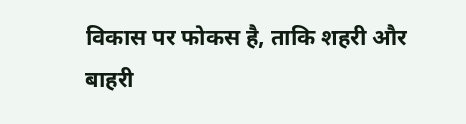विकास पर फोकस है, ताकि शहरी और बाहरी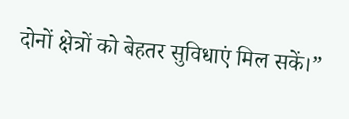दोनों क्षेत्रों को बेहतर सुविधाएं मिल सकें।”